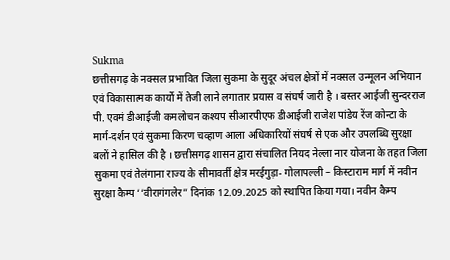Sukma
छत्तीसगढ़ के नक्सल प्रभावित जिला सुकमा के सुदूर अंचल क्षेत्रों में नक्सल उन्मूलन अभियान एवं विकासात्मक कार्यो में तेजी लाने लगातार प्रयास व संघर्ष जारी है । बस्तर आईजी सुन्दरराज पी. एवमं डीआईजी कमलोचन कश्यप सीआरपीएफ डीआईजी राजेश पांडेय रेंज कोन्टा के मार्ग-दर्शन एवं सुकमा किरण चव्हाण आला अधिकारियों संघर्ष से एक और उपलब्धि सुरक्षा बलों ने हासिल की है । छत्तीसगढ़ शासन द्वारा संचालित नियद नेल्ला नार योजना के तहत जिला सुकमा एवं तेलंगाना राज्य के सीमावर्ती क्षेत्र मरईगुड़ा- गोलापल्ली – किस्टाराम मार्ग में नवीन सुरक्षा कैम्प ‘‘वीरागंगलेर” दिनांक 12.09.2025 को स्थापित किया गया। नवीन कैम्प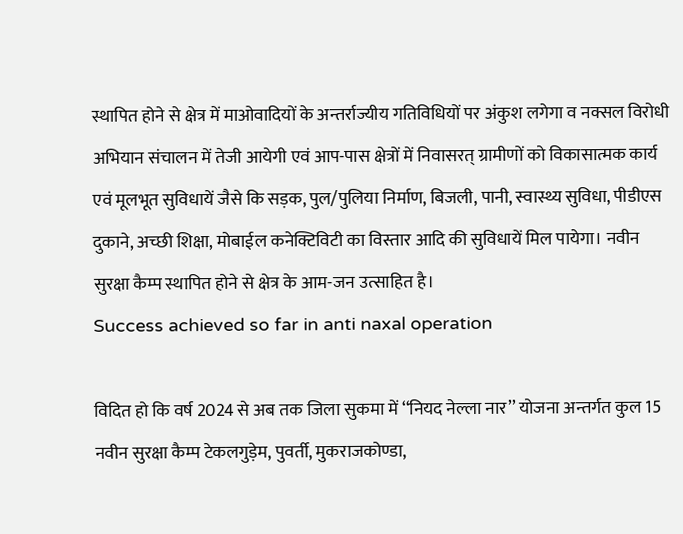स्थापित होने से क्षेत्र में माओवादियों के अन्तर्राज्यीय गतिविधियों पर अंकुश लगेगा व नक्सल विरोधी अभियान संचालन में तेजी आयेगी एवं आप-पास क्षेत्रों में निवासरत् ग्रामीणों को विकासात्मक कार्य एवं मूलभूत सुविधायें जैसे कि सड़क, पुल/पुलिया निर्माण, बिजली, पानी, स्वास्थ्य सुविधा, पीडीएस दुकाने, अच्छी शिक्षा, मोबाईल कनेक्टिविटी का विस्तार आदि की सुविधायें मिल पायेगा। नवीन सुरक्षा कैम्प स्थापित होने से क्षेत्र के आम-जन उत्साहित है।
Success achieved so far in anti naxal operation

विदित हो कि वर्ष 2024 से अब तक जिला सुकमा में ‘‘नियद नेल्ला नार’’ योजना अन्तर्गत कुल 15 नवीन सुरक्षा कैम्प टेकलगुड़ेम, पुवर्ती, मुकराजकोण्डा,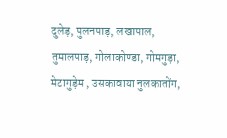दुलेड़, पुलनपाड़, लखापाल, तुमालपाड़, गोलाकोण्डा, गोमगुड़ा, मेटागुड़ेम , उसकावाया नुलकातोंग,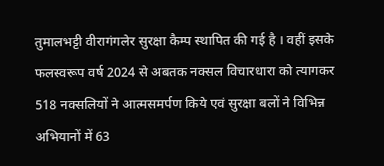तुमालभट्टी वीरागंगलेर सुरक्षा कैम्प स्थापित की गई है । वहीं इसके फलस्वरूप वर्ष 2024 से अबतक नक्सल विचारधारा को त्यागकर 518 नक्सलियों ने आत्मसमर्पण किये एवं सुरक्षा बलों ने विभिन्न अभियानों में 63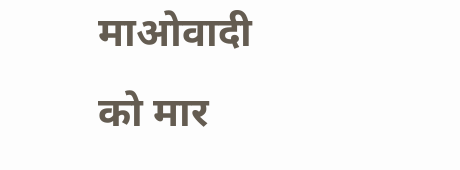माओवादी को मार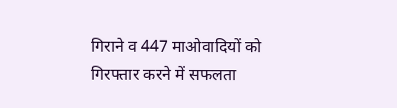गिराने व 447 माओवादियों को गिरफ्तार करने में सफलता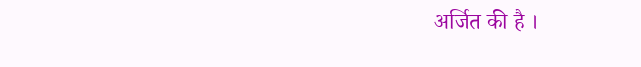अर्जित की है ।